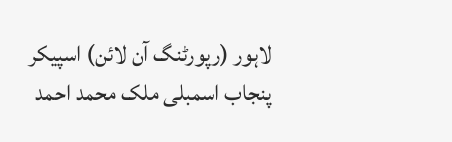لاہور (رپورٹنگ آن لائن) اسپیکر پنجاب اسمبلی ملک محمد احمد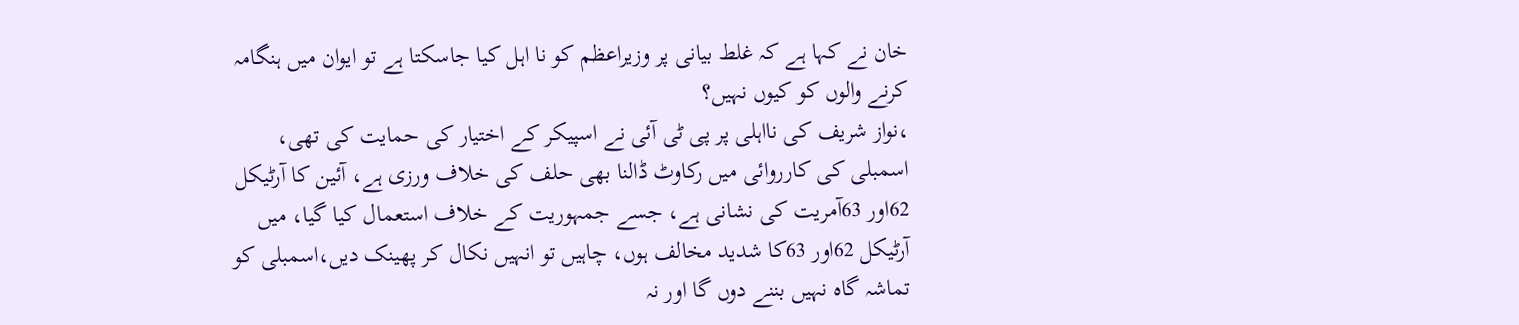خان نے کہا ہے کہ غلط بیانی پر وزیراعظم کو نا اہل کیا جاسکتا ہے تو ایوان میں ہنگامہ کرنے والوں کو کیوں نہیں؟
،نواز شریف کی نااہلی پر پی ٹی آئی نے اسپیکر کے اختیار کی حمایت کی تھی، اسمبلی کی کارروائی میں رکاوٹ ڈالنا بھی حلف کی خلاف ورزی ہے، آئین کا آرٹیکل 62اور 63آمریت کی نشانی ہے، جسے جمہوریت کے خلاف استعمال کیا گیا، میں آرٹیکل 62اور 63کا شدید مخالف ہوں، چاہیں تو انہیں نکال کر پھینک دیں،اسمبلی کو تماشہ گاہ نہیں بننے دوں گا اور نہ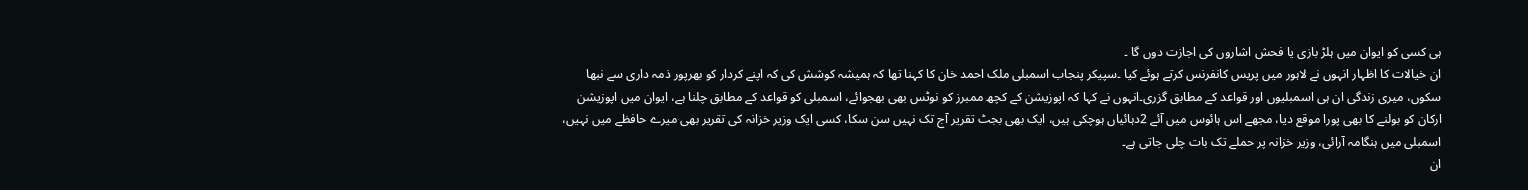ہی کسی کو ایوان میں ہلڑ بازی یا فحش اشاروں کی اجازت دوں گا ۔
ان خیالات کا اظہار انہوں نے لاہور میں پریس کانفرنس کرتے ہوئے کیا ۔سپیکر پنجاب اسمبلی ملک احمد خان کا کہنا تھا کہ ہمیشہ کوشش کی کہ اپنے کردار کو بھرپور ذمہ داری سے نبھا سکوں، میری زندگی ان ہی اسمبلیوں اور قواعد کے مطابق گزری۔انہوں نے کہا کہ اپوزیشن کے کچھ ممبرز کو نوٹس بھی بھجوائے، اسمبلی کو قواعد کے مطابق چلنا ہے، ایوان میں اپوزیشن ارکان کو بولنے کا بھی پورا موقع دیا، مجھے اس ہائوس میں آئے 2دہائیاں ہوچکی ہیں، ایک بھی بجٹ تقریر آج تک نہیں سن سکا، کسی ایک وزیر خزانہ کی تقریر بھی میرے حافظے میں نہیں، اسمبلی میں ہنگامہ آرائی، وزیر خزانہ پر حملے تک بات چلی جاتی ہے۔
ان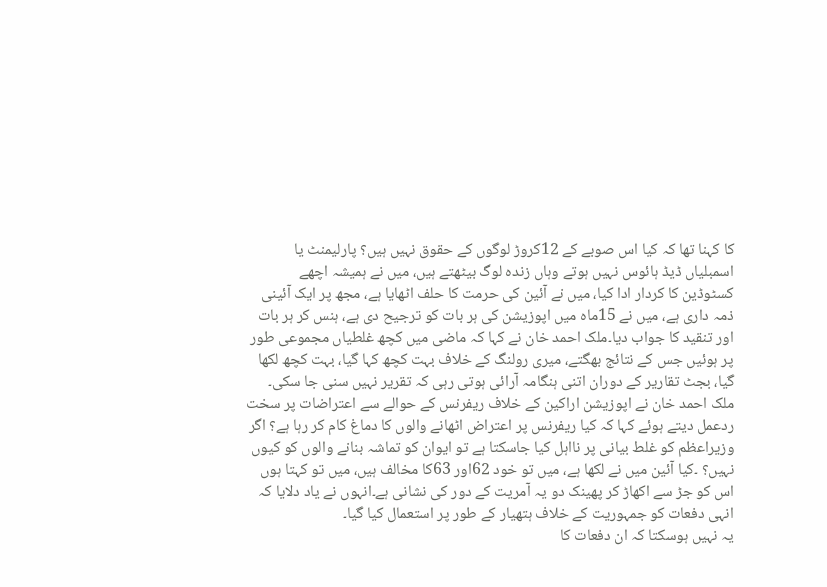کا کہنا تھا کہ کیا اس صوبے کے 12کروڑ لوگوں کے حقوق نہیں ہیں؟ پارلیمنٹ یا اسمبلیاں ڈیڈ ہائوس نہیں ہوتے وہاں زندہ لوگ بیٹھتے ہیں، میں نے ہمیشہ اچھے کسٹوڈین کا کردار ادا کیا، میں نے آئین کی حرمت کا حلف اٹھایا ہے، مجھ پر ایک آئینی ذمہ داری ہے، میں نے 15ماہ میں اپوزیشن کی ہر بات کو ترجیح دی ہے، ہنس کر ہر بات اور تنقید کا جواب دیا۔ملک احمد خان نے کہا کہ ماضی میں کچھ غلطیاں مجموعی طور پر ہوئیں جس کے نتائج بھگتے، میری رولنگ کے خلاف بہت کچھ کہا گیا، بہت کچھ لکھا گیا، بجٹ تقاریر کے دوران اتنی ہنگامہ آرائی ہوتی رہی کہ تقریر نہیں سنی جا سکی۔
ملک احمد خان نے اپوزیشن اراکین کے خلاف ریفرنس کے حوالے سے اعتراضات پر سخت ردعمل دیتے ہوئے کہا کہ کیا ریفرنس پر اعتراض اٹھانے والوں کا دماغ کام کر رہا ہے؟ اگر وزیراعظم کو غلط بیانی پر نااہل کیا جاسکتا ہے تو ایوان کو تماشہ بنانے والوں کو کیوں نہیں؟ ۔کیا آئین میں نے لکھا ہے، میں تو خود 62اور 63کا مخالف ہیں، میں تو کہتا ہوں اس کو جڑ سے اکھاڑ کر پھینک دو یہ آمریت کے دور کی نشانی ہے۔انہوں نے یاد دلایا کہ انہی دفعات کو جمہوریت کے خلاف ہتھیار کے طور پر استعمال کیا گیا۔
یہ نہیں ہوسکتا کہ ان دفعات کا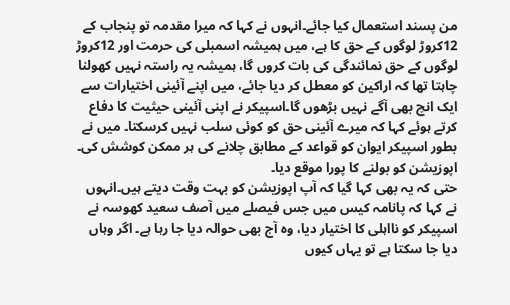من پسند استعمال کیا جائے۔انہوں نے کہا کہ میرا مقدمہ تو پنجاب کے 12کروڑ لوگوں کے حق کا ہے، میں ہمیشہ اسمبلی کی حرمت اور 12کروڑ لوگوں کے حق نمائندگی کی بات کروں گا، ہمیشہ یہ راستہ نہیں کھولنا چاہتا تھا کہ اراکین کو معطل کر دیا جائے، میں اپنے آئینی اختیارات سے ایک انچ بھی آگے نہیں بڑھوں گا۔اسپیکر نے اپنی آئینی حیثیت کا دفاع کرتے ہوئے کہا کہ میرے آئینی حق کو کوئی سلب نہیں کرسکتا۔ میں نے بطور اسپیکر ایوان کو قواعد کے مطابق چلانے کی ہر ممکن کوشش کی۔ اپوزیشن کو بولنے کا پورا موقع دیا۔
حتی کہ یہ بھی کہا گیا کہ آپ اپوزیشن کو بہت وقت دیتے ہیں۔انہوں نے کہا کہ پانامہ کیس میں جس فیصلے میں آصف سعید کھوسہ نے اسپیکر کو نااہلی کا اختیار دیا، وہ آج بھی حوالہ دیا جا رہا ہے۔ اگر وہاں دیا جا سکتا ہے تو یہاں کیوں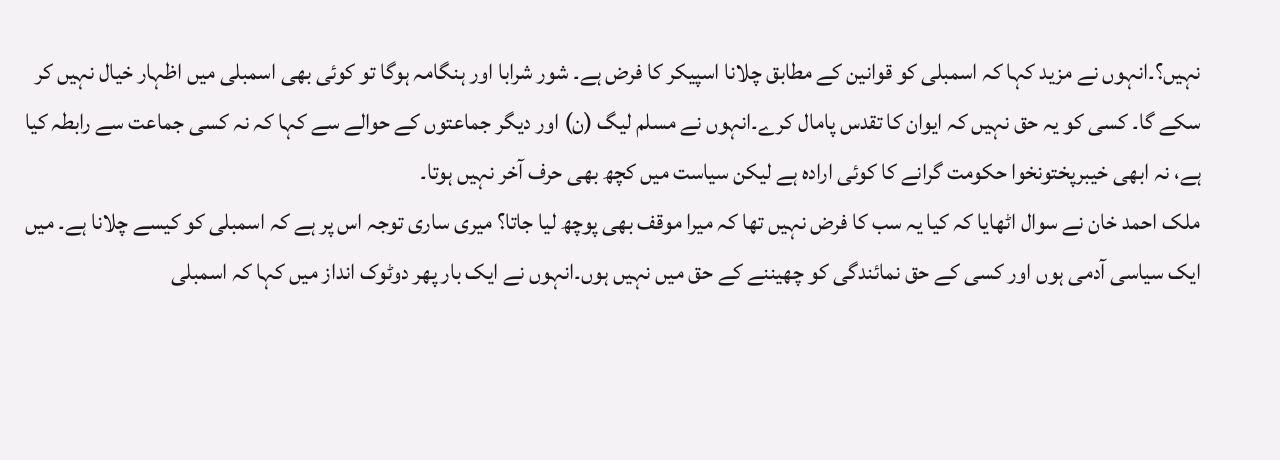نہیں؟۔انہوں نے مزید کہا کہ اسمبلی کو قوانین کے مطابق چلانا اسپیکر کا فرض ہے۔ شور شرابا اور ہنگامہ ہوگا تو کوئی بھی اسمبلی میں اظہار خیال نہیں کر سکے گا۔ کسی کو یہ حق نہیں کہ ایوان کا تقدس پامال کرے۔انہوں نے مسلم لیگ (ن) اور دیگر جماعتوں کے حوالے سے کہا کہ نہ کسی جماعت سے رابطہ کیا ہے، نہ ابھی خیبرپختونخوا حکومت گرانے کا کوئی ارادہ ہے لیکن سیاست میں کچھ بھی حرف آخر نہیں ہوتا۔
ملک احمد خان نے سوال اٹھایا کہ کیا یہ سب کا فرض نہیں تھا کہ میرا موقف بھی پوچھ لیا جاتا؟ میری ساری توجہ اس پر ہے کہ اسمبلی کو کیسے چلانا ہے۔ میں ایک سیاسی آدمی ہوں اور کسی کے حق نمائندگی کو چھیننے کے حق میں نہیں ہوں۔انہوں نے ایک بار پھر دوٹوک انداز میں کہا کہ اسمبلی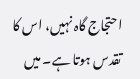احتجاج گاہ نہیں، اس کا تقدس ہوتا ہے۔ میں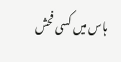ہاس میں کسی فحش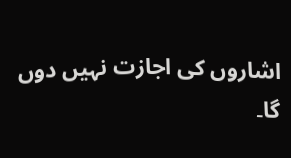اشاروں کی اجازت نہیں دوں گا۔